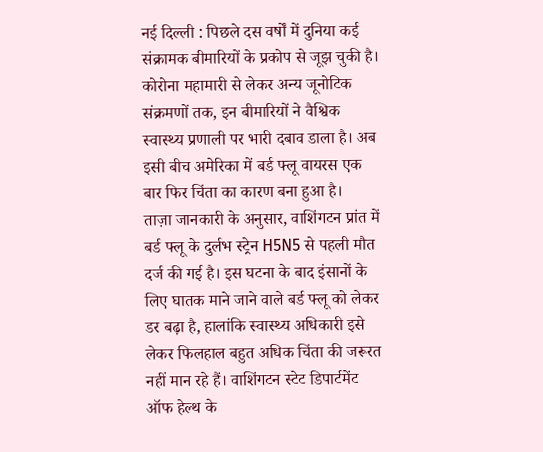नई दिल्ली : पिछले दस वर्षों में दुनिया कई संक्रामक बीमारियों के प्रकोप से जूझ चुकी है। कोरोना महामारी से लेकर अन्य जूनोटिक संक्रमणों तक, इन बीमारियों ने वैश्विक स्वास्थ्य प्रणाली पर भारी दबाव डाला है। अब इसी बीच अमेरिका में बर्ड फ्लू वायरस एक बार फिर चिंता का कारण बना हुआ है।
ताज़ा जानकारी के अनुसार, वाशिंगटन प्रांत में बर्ड फ्लू के दुर्लभ स्ट्रेन H5N5 से पहली मौत दर्ज की गई है। इस घटना के बाद इंसानों के लिए घातक माने जाने वाले बर्ड फ्लू को लेकर डर बढ़ा है, हालांकि स्वास्थ्य अधिकारी इसे लेकर फिलहाल बहुत अधिक चिंता की जरूरत नहीं मान रहे हैं। वाशिंगटन स्टेट डिपार्टमेंट ऑफ हेल्थ के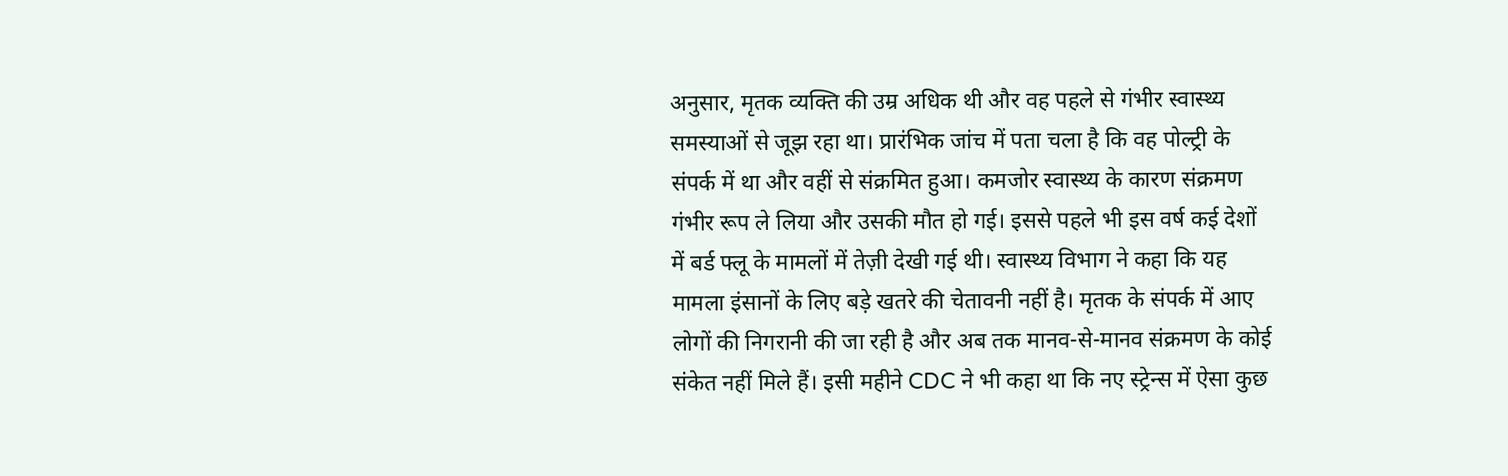अनुसार, मृतक व्यक्ति की उम्र अधिक थी और वह पहले से गंभीर स्वास्थ्य समस्याओं से जूझ रहा था। प्रारंभिक जांच में पता चला है कि वह पोल्ट्री के संपर्क में था और वहीं से संक्रमित हुआ। कमजोर स्वास्थ्य के कारण संक्रमण गंभीर रूप ले लिया और उसकी मौत हो गई। इससे पहले भी इस वर्ष कई देशों में बर्ड फ्लू के मामलों में तेज़ी देखी गई थी। स्वास्थ्य विभाग ने कहा कि यह मामला इंसानों के लिए बड़े खतरे की चेतावनी नहीं है। मृतक के संपर्क में आए लोगों की निगरानी की जा रही है और अब तक मानव-से-मानव संक्रमण के कोई संकेत नहीं मिले हैं। इसी महीने CDC ने भी कहा था कि नए स्ट्रेन्स में ऐसा कुछ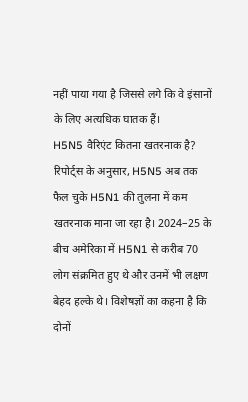नहीं पाया गया है जिससे लगे कि वे इंसानों के लिए अत्यधिक घातक हैं।
H5N5 वैरिएंट कितना खतरनाक है?
रिपोर्ट्स के अनुसार, H5N5 अब तक फैल चुके H5N1 की तुलना में कम खतरनाक माना जा रहा है। 2024–25 के बीच अमेरिका में H5N1 से करीब 70 लोग संक्रमित हुए थे और उनमें भी लक्षण बेहद हल्के थे। विशेषज्ञों का कहना है कि दोनों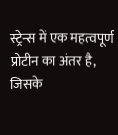स्ट्रेन्स में एक महत्वपूर्ण प्रोटीन का अंतर है, जिसके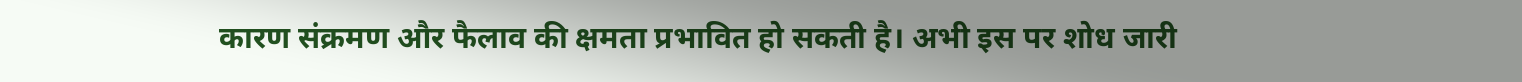कारण संक्रमण और फैलाव की क्षमता प्रभावित हो सकती है। अभी इस पर शोध जारी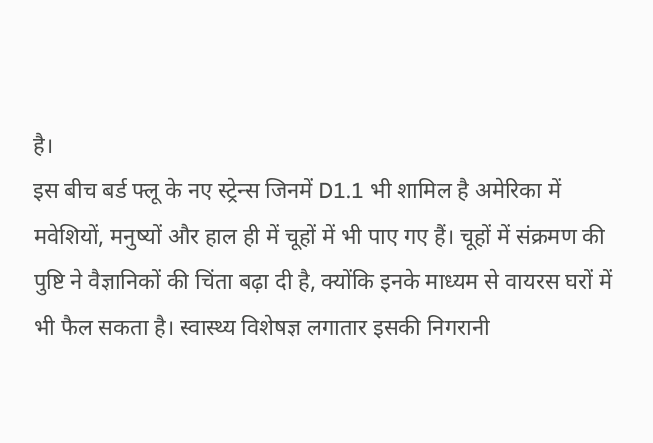है।
इस बीच बर्ड फ्लू के नए स्ट्रेन्स जिनमें D1.1 भी शामिल है अमेरिका में मवेशियों, मनुष्यों और हाल ही में चूहों में भी पाए गए हैं। चूहों में संक्रमण की पुष्टि ने वैज्ञानिकों की चिंता बढ़ा दी है, क्योंकि इनके माध्यम से वायरस घरों में भी फैल सकता है। स्वास्थ्य विशेषज्ञ लगातार इसकी निगरानी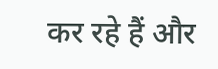कर रहे हैं और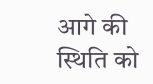आगे की स्थिति को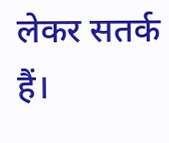लेकर सतर्क हैं।